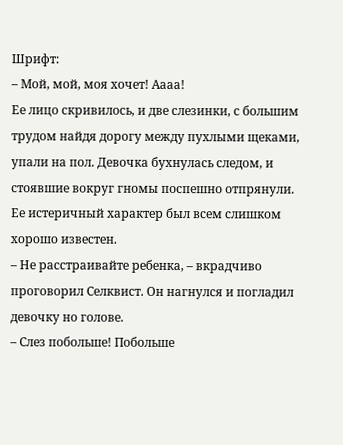Шрифт:
– Мой, мой, моя хочет! Аааа!
Ее лицо скривилось, и две слезинки, с большим трудом найдя дорогу между пухлыми щеками, упали на пол. Девочка бухнулась следом, и стоявшие вокруг гномы поспешно отпрянули. Ее истеричный характер был всем слишком хорошо известен.
– Не расстраивайте ребенка, – вкрадчиво проговорил Селквист. Он нагнулся и погладил девочку но голове.
– Слез побольше! Побольше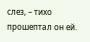слез, – тихо прошептал он ей.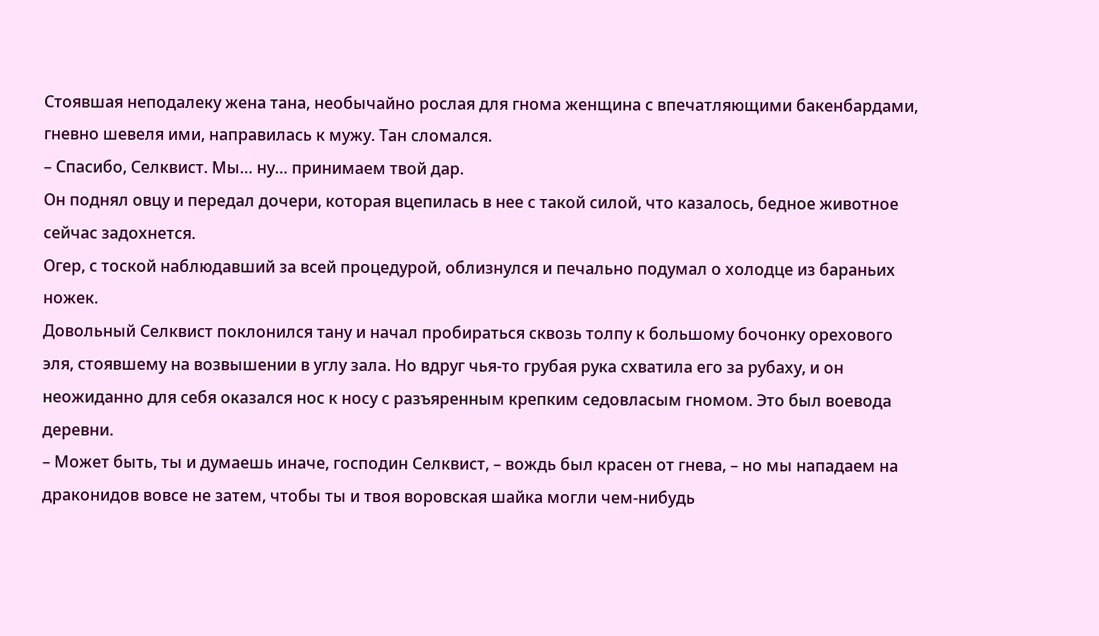Стоявшая неподалеку жена тана, необычайно рослая для гнома женщина с впечатляющими бакенбардами, гневно шевеля ими, направилась к мужу. Тан сломался.
– Спасибо, Селквист. Мы… ну… принимаем твой дар.
Он поднял овцу и передал дочери, которая вцепилась в нее с такой силой, что казалось, бедное животное сейчас задохнется.
Огер, с тоской наблюдавший за всей процедурой, облизнулся и печально подумал о холодце из бараньих ножек.
Довольный Селквист поклонился тану и начал пробираться сквозь толпу к большому бочонку орехового эля, стоявшему на возвышении в углу зала. Но вдруг чья-то грубая рука схватила его за рубаху, и он неожиданно для себя оказался нос к носу с разъяренным крепким седовласым гномом. Это был воевода деревни.
– Может быть, ты и думаешь иначе, господин Селквист, – вождь был красен от гнева, – но мы нападаем на драконидов вовсе не затем, чтобы ты и твоя воровская шайка могли чем-нибудь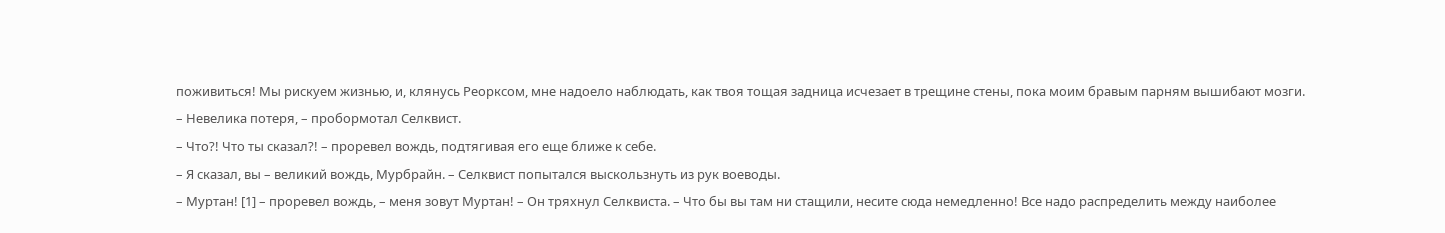поживиться! Мы рискуем жизнью, и, клянусь Реорксом, мне надоело наблюдать, как твоя тощая задница исчезает в трещине стены, пока моим бравым парням вышибают мозги.
– Невелика потеря, – пробормотал Селквист.
– Что?! Что ты сказал?! – проревел вождь, подтягивая его еще ближе к себе.
– Я сказал, вы – великий вождь, Мурбрайн. – Селквист попытался выскользнуть из рук воеводы.
– Муртан! [1] – проревел вождь, – меня зовут Муртан! – Он тряхнул Селквиста. – Что бы вы там ни стащили, несите сюда немедленно! Все надо распределить между наиболее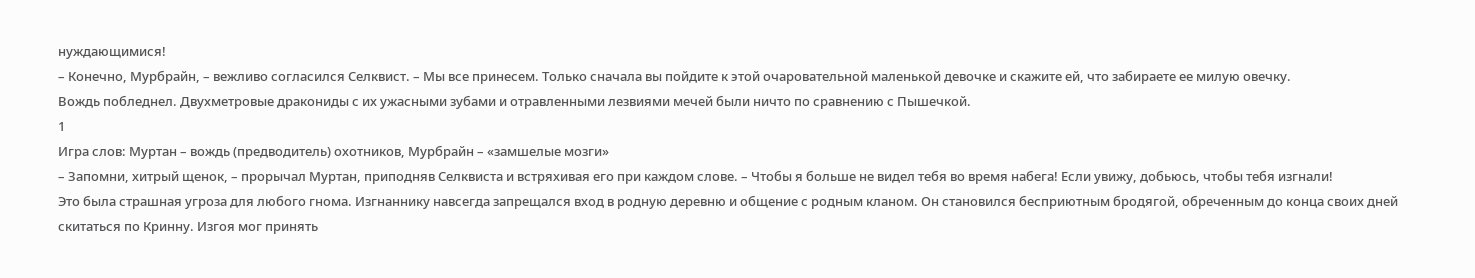нуждающимися!
– Конечно, Мурбрайн, – вежливо согласился Селквист. – Мы все принесем. Только сначала вы пойдите к этой очаровательной маленькой девочке и скажите ей, что забираете ее милую овечку.
Вождь побледнел. Двухметровые дракониды с их ужасными зубами и отравленными лезвиями мечей были ничто по сравнению с Пышечкой.
1
Игра слов: Муртан – вождь (предводитель) охотников, Мурбрайн – «замшелые мозги»
– Запомни, хитрый щенок, – прорычал Муртан, приподняв Селквиста и встряхивая его при каждом слове. – Чтобы я больше не видел тебя во время набега! Если увижу, добьюсь, чтобы тебя изгнали!
Это была страшная угроза для любого гнома. Изгнаннику навсегда запрещался вход в родную деревню и общение с родным кланом. Он становился бесприютным бродягой, обреченным до конца своих дней скитаться по Кринну. Изгоя мог принять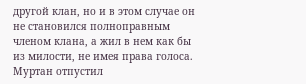другой клан, но и в этом случае он не становился полноправным членом клана, а жил в нем как бы из милости, не имея права голоса.
Муртан отпустил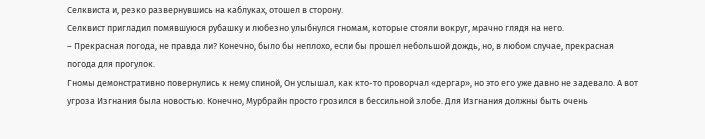Селквиста и, резко развернувшись на каблуках, отошел в сторону.
Селквист пригладил помявшуюся рубашку и любезно улыбнулся гномам, которые стояли вокруг, мрачно глядя на него.
– Прекрасная погода, не правда ли? Конечно, было бы неплохо, если бы прошел небольшой дождь, но, в любом случае, прекрасная погода для прогулок.
Гномы демонстративно повернулись к нему спиной, Он услышал, как кто-то проворчал «дергар», но это его уже давно не задевало. А вот угроза Изгнания была новостью. Конечно, Мурбрайн просто грозился в бессильной злобе. Для Изгнания должны быть очень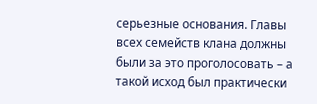серьезные основания. Главы всех семейств клана должны были за это проголосовать – а такой исход был практически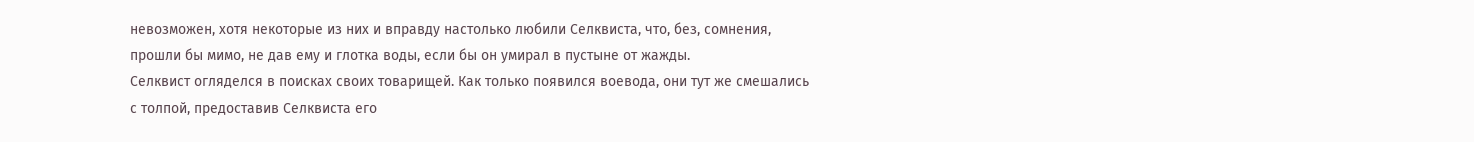невозможен, хотя некоторые из них и вправду настолько любили Селквиста, что, без, сомнения, прошли бы мимо, не дав ему и глотка воды, если бы он умирал в пустыне от жажды.
Селквист огляделся в поисках своих товарищей. Как только появился воевода, они тут же смешались с толпой, предоставив Селквиста его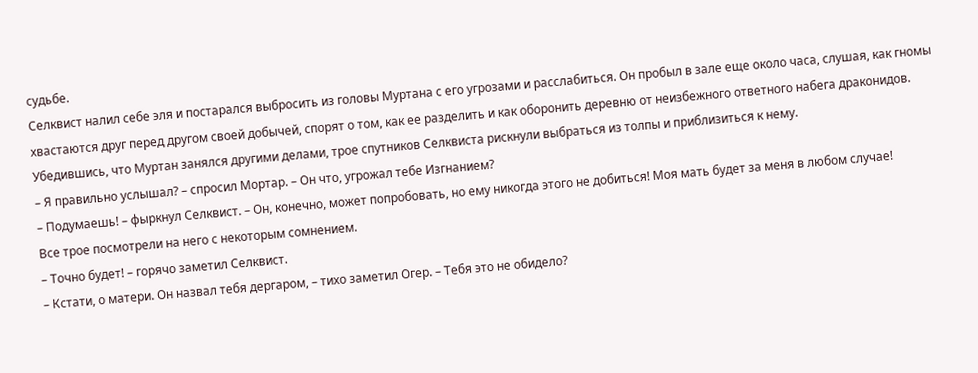судьбе.
Селквист налил себе эля и постарался выбросить из головы Муртана с его угрозами и расслабиться. Он пробыл в зале еще около часа, слушая, как гномы хвастаются друг перед другом своей добычей, спорят о том, как ее разделить и как оборонить деревню от неизбежного ответного набега драконидов.
Убедившись, что Муртан занялся другими делами, трое спутников Селквиста рискнули выбраться из толпы и приблизиться к нему.
– Я правильно услышал? – спросил Мортар. – Он что, угрожал тебе Изгнанием?
– Подумаешь! – фыркнул Селквист. – Он, конечно, может попробовать, но ему никогда этого не добиться! Моя мать будет за меня в любом случае!
Все трое посмотрели на него с некоторым сомнением.
– Точно будет! – горячо заметил Селквист.
– Кстати, о матери. Он назвал тебя дергаром, – тихо заметил Огер. – Тебя это не обидело?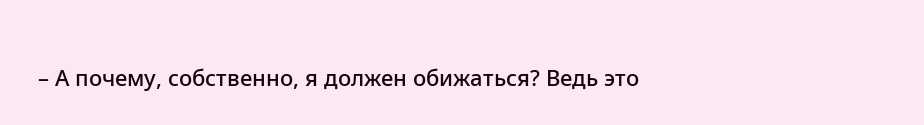– А почему, собственно, я должен обижаться? Ведь это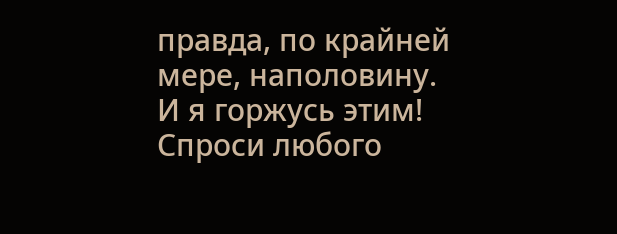правда, по крайней мере, наполовину. И я горжусь этим! Спроси любого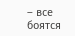– все боятся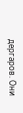дергаров. Они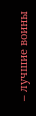– лучшие воины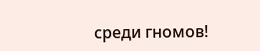среди гномов!